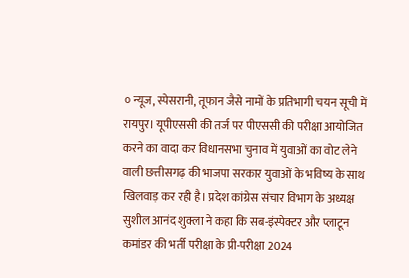० न्यूज, स्पेसरानी, तूफान जैसे नामों के प्रतिभागी चयन सूची में
रायपुर। यूपीएससी की तर्ज पर पीएससी की परीक्षा आयोजित करने का वादा कर विधानसभा चुनाव में युवाओं का वोट लेने वाली छत्तीसगढ़ की भाजपा सरकार युवाओं के भविष्य के साथ खिलवाड़ कर रही है। प्रदेश कांग्रेस संचार विभाग के अध्यक्ष सुशील आनंद शुक्ला ने कहा कि सब-इंस्पेक्टर और प्लाटून कमांडर की भर्ती परीक्षा के प्री-परीक्षा 2024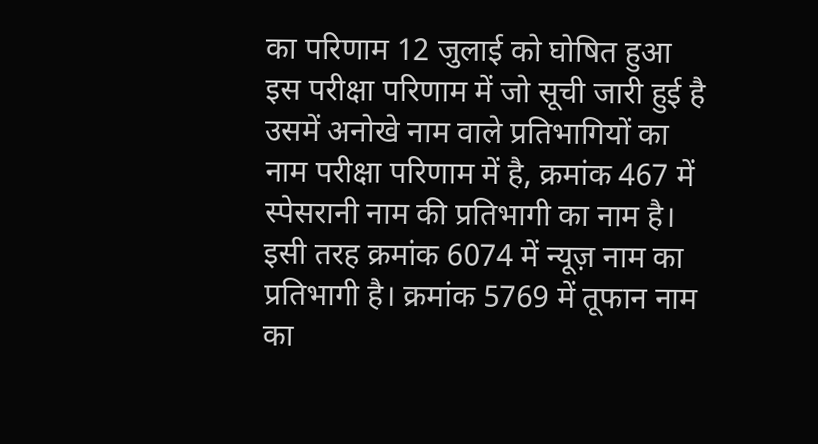का परिणाम 12 जुलाई को घोषित हुआ इस परीक्षा परिणाम में जो सूची जारी हुई है उसमें अनोखे नाम वाले प्रतिभागियों का नाम परीक्षा परिणाम में है, क्रमांक 467 में स्पेसरानी नाम की प्रतिभागी का नाम है। इसी तरह क्रमांक 6074 में न्यूज़ नाम का प्रतिभागी है। क्रमांक 5769 में तूफान नाम का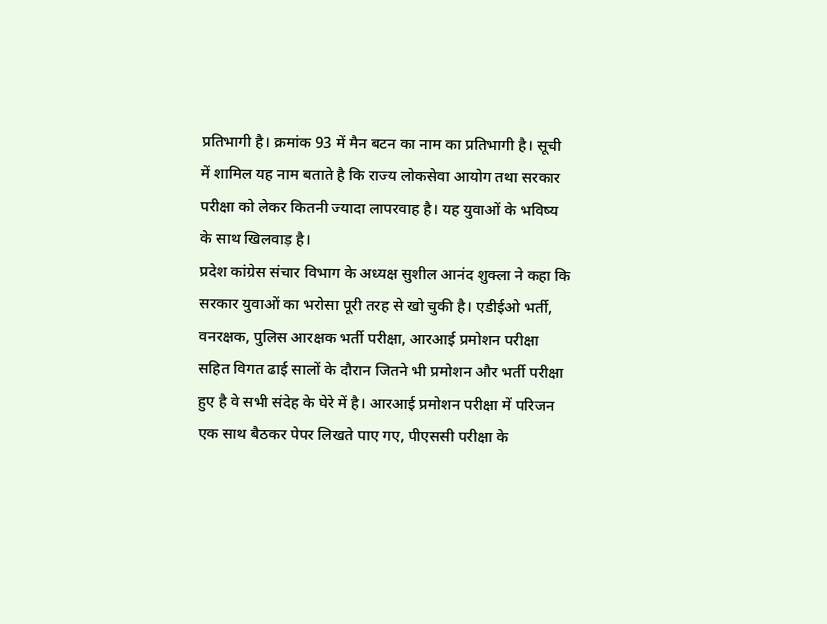प्रतिभागी है। क्रमांक 93 में मैन बटन का नाम का प्रतिभागी है। सूची में शामिल यह नाम बताते है कि राज्य लोकसेवा आयोग तथा सरकार परीक्षा को लेकर कितनी ज्यादा लापरवाह है। यह युवाओं के भविष्य के साथ खिलवाड़ है।
प्रदेश कांग्रेस संचार विभाग के अध्यक्ष सुशील आनंद शुक्ला ने कहा कि सरकार युवाओं का भरोसा पूरी तरह से खो चुकी है। एडीईओ भर्ती, वनरक्षक, पुलिस आरक्षक भर्ती परीक्षा, आरआई प्रमोशन परीक्षा सहित विगत ढाई सालों के दौरान जितने भी प्रमोशन और भर्ती परीक्षा हुए है वे सभी संदेह के घेरे में है। आरआई प्रमोशन परीक्षा में परिजन एक साथ बैठकर पेपर लिखते पाए गए, पीएससी परीक्षा के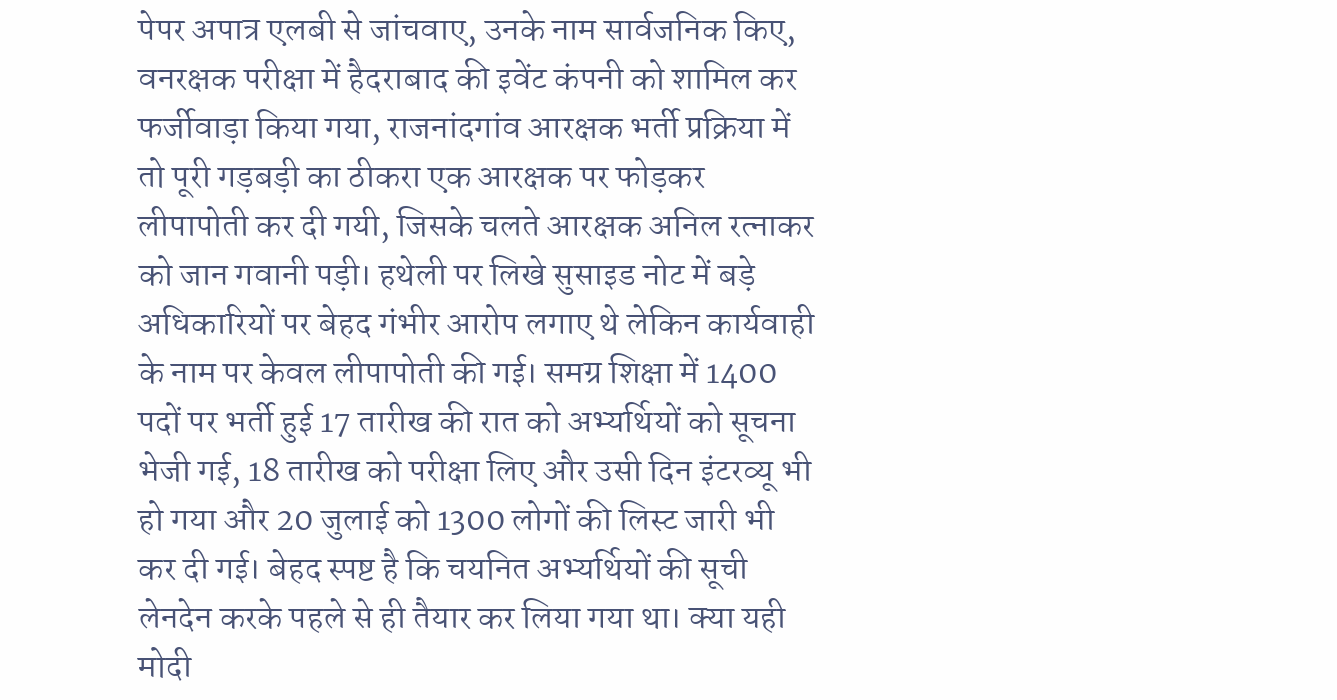पेपर अपात्र एलबी से जांचवाए, उनके नाम सार्वजनिक किए, वनरक्षक परीक्षा में हैदराबाद की इवेंट कंपनी को शामिल कर फर्जीवाड़ा किया गया, राजनांदगांव आरक्षक भर्ती प्रक्रिया में तो पूरी गड़बड़ी का ठीकरा एक आरक्षक पर फोड़कर लीपापोती कर दी गयी, जिसके चलते आरक्षक अनिल रत्नाकर को जान गवानी पड़ी। हथेली पर लिखे सुसाइड नोट में बड़े अधिकारियों पर बेहद गंभीर आरोप लगाए थे लेकिन कार्यवाही के नाम पर केवल लीपापोती की गई। समग्र शिक्षा में 1400 पदों पर भर्ती हुई 17 तारीख की रात को अभ्यर्थियों को सूचना भेजी गई, 18 तारीख को परीक्षा लिए और उसी दिन इंटरव्यू भी हो गया और 20 जुलाई को 1300 लोगों की लिस्ट जारी भी कर दी गई। बेहद स्पष्ट है कि चयनित अभ्यर्थियों की सूची लेनदेन करके पहले से ही तैयार कर लिया गया था। क्या यही मोदी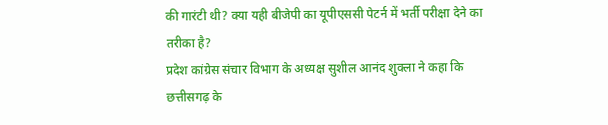की गारंटी थी? क्या यही बीजेपी का यूपीएससी पेटर्न में भर्ती परीक्षा देने का तरीका है?
प्रदेश कांग्रेस संचार विभाग के अध्यक्ष सुशील आनंद शुक्ला ने कहा कि छत्तीसगढ़ के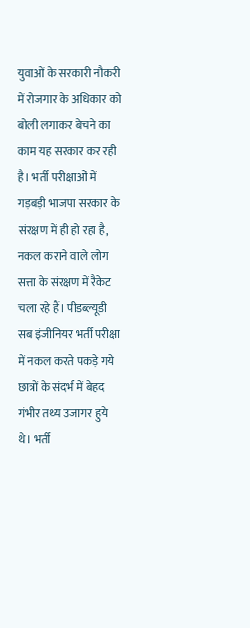युवाओं के सरकारी नौकरी में रोजगार के अधिकार को बोली लगाकर बेचने का काम यह सरकार कर रही है। भर्ती परीक्षाओं में गड़बड़ी भाजपा सरकार के संरक्षण में ही हो रहा है, नकल कराने वाले लोग सत्ता के संरक्षण में रैकेट चला रहे हैं। पीडब्ल्यूडी सब इंजीनियर भर्ती परीक्षा में नकल करते पकड़े गये छात्रों के संदर्भ में बेहद गंभीर तथ्य उजागर हुये थे। भर्ती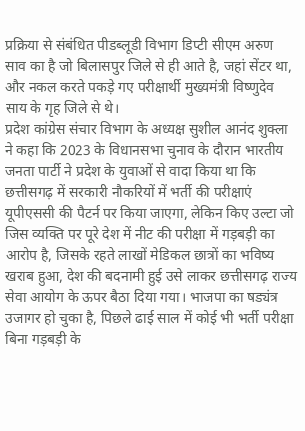प्रक्रिया से संबंधित पीडब्लूडी विभाग डिप्टी सीएम अरुण साव का है जो बिलासपुर जिले से ही आते है, जहां सेंटर था, और नकल करते पकड़े गए परीक्षार्थी मुख्यमंत्री विष्णुदेव साय के गृह जिले से थे।
प्रदेश कांग्रेस संचार विभाग के अध्यक्ष सुशील आनंद शुक्ला ने कहा कि 2023 के विधानसभा चुनाव के दौरान भारतीय जनता पार्टी ने प्रदेश के युवाओं से वादा किया था कि छत्तीसगढ़ में सरकारी नौकरियों में भर्ती की परीक्षाएं यूपीएससी की पैटर्न पर किया जाएगा, लेकिन किए उल्टा जो जिस व्यक्ति पर पूरे देश में नीट की परीक्षा में गड़बड़ी का आरोप है, जिसके रहते लाखों मेडिकल छात्रों का भविष्य खराब हुआ, देश की बदनामी हुई उसे लाकर छत्तीसगढ़ राज्य सेवा आयोग के ऊपर बैठा दिया गया। भाजपा का षड्यंत्र उजागर हो चुका है, पिछले ढाई साल में कोई भी भर्ती परीक्षा बिना गड़बड़ी के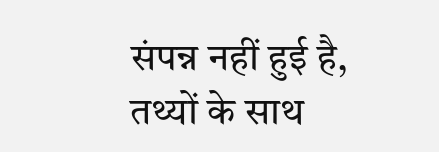संपन्न नहीं हुई है, तथ्यों के साथ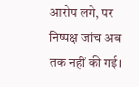आरोप लगे, पर निष्पक्ष जांच अब तक नहीं की गई।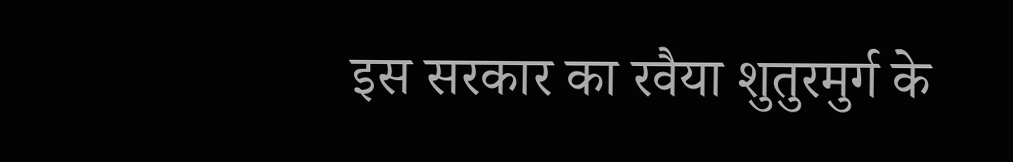इस सरकार का रवैया शुतुरमुर्ग के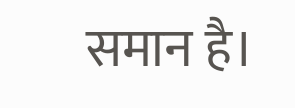समान है।